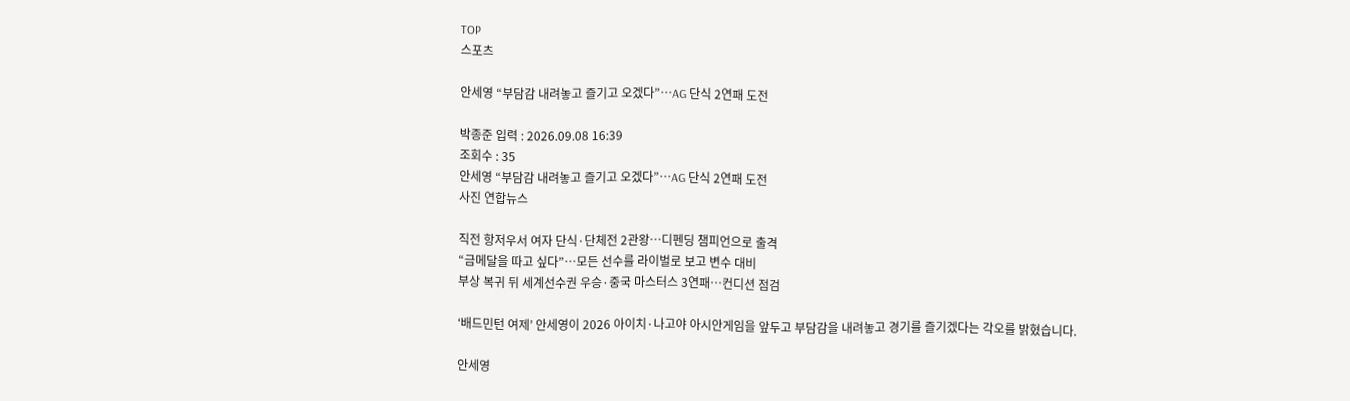TOP
스포츠

안세영 “부담감 내려놓고 즐기고 오겠다”…AG 단식 2연패 도전

박종준 입력 : 2026.09.08 16:39
조회수 : 35
안세영 “부담감 내려놓고 즐기고 오겠다”…AG 단식 2연패 도전
사진 연합뉴스

직전 항저우서 여자 단식·단체전 2관왕…디펜딩 챔피언으로 출격
“금메달을 따고 싶다”…모든 선수를 라이벌로 보고 변수 대비
부상 복귀 뒤 세계선수권 우승·중국 마스터스 3연패…컨디션 점검

‘배드민턴 여제’ 안세영이 2026 아이치·나고야 아시안게임을 앞두고 부담감을 내려놓고 경기를 즐기겠다는 각오를 밝혔습니다.

안세영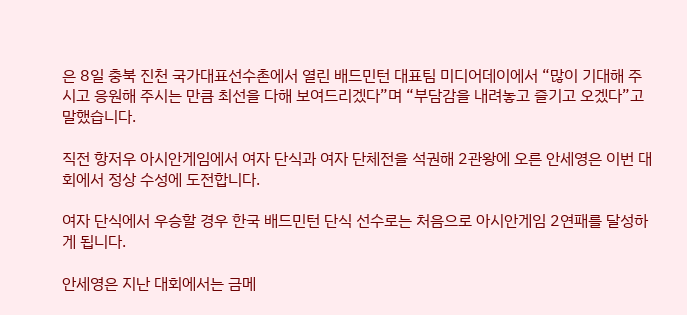은 8일 충북 진천 국가대표선수촌에서 열린 배드민턴 대표팀 미디어데이에서 “많이 기대해 주시고 응원해 주시는 만큼 최선을 다해 보여드리겠다”며 “부담감을 내려놓고 즐기고 오겠다”고 말했습니다.

직전 항저우 아시안게임에서 여자 단식과 여자 단체전을 석권해 2관왕에 오른 안세영은 이번 대회에서 정상 수성에 도전합니다.

여자 단식에서 우승할 경우 한국 배드민턴 단식 선수로는 처음으로 아시안게임 2연패를 달성하게 됩니다.

안세영은 지난 대회에서는 금메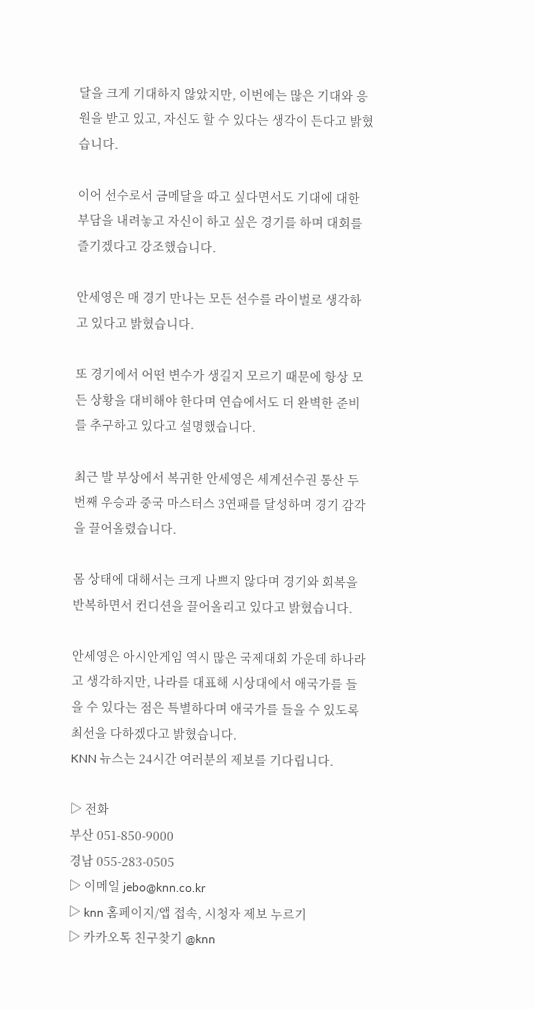달을 크게 기대하지 않았지만, 이번에는 많은 기대와 응원을 받고 있고, 자신도 할 수 있다는 생각이 든다고 밝혔습니다.

이어 선수로서 금메달을 따고 싶다면서도 기대에 대한 부담을 내려놓고 자신이 하고 싶은 경기를 하며 대회를 즐기겠다고 강조했습니다.

안세영은 매 경기 만나는 모든 선수를 라이벌로 생각하고 있다고 밝혔습니다.

또 경기에서 어떤 변수가 생길지 모르기 때문에 항상 모든 상황을 대비해야 한다며 연습에서도 더 완벽한 준비를 추구하고 있다고 설명했습니다.

최근 발 부상에서 복귀한 안세영은 세계선수권 통산 두 번째 우승과 중국 마스터스 3연패를 달성하며 경기 감각을 끌어올렸습니다.

몸 상태에 대해서는 크게 나쁘지 않다며 경기와 회복을 반복하면서 컨디션을 끌어올리고 있다고 밝혔습니다.

안세영은 아시안게임 역시 많은 국제대회 가운데 하나라고 생각하지만, 나라를 대표해 시상대에서 애국가를 들을 수 있다는 점은 특별하다며 애국가를 들을 수 있도록 최선을 다하겠다고 밝혔습니다.
KNN 뉴스는 24시간 여러분의 제보를 기다립니다.

▷ 전화
부산 051-850-9000
경남 055-283-0505
▷ 이메일 jebo@knn.co.kr
▷ knn 홈페이지/앱 접속, 시청자 제보 누르기
▷ 카카오톡 친구찾기 @knn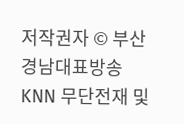저작권자 © 부산경남대표방송 KNN 무단전재 및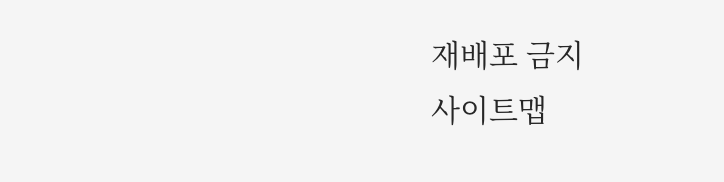재배포 금지
사이트맵